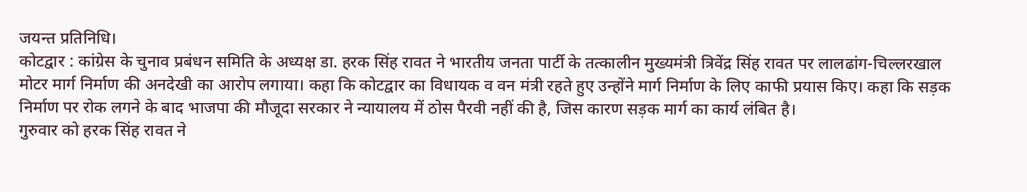जयन्त प्रतिनिधि।
कोटद्वार : कांग्रेस के चुनाव प्रबंधन समिति के अध्यक्ष डा. हरक सिंह रावत ने भारतीय जनता पार्टी के तत्कालीन मुख्यमंत्री त्रिवेंद्र सिंह रावत पर लालढांग-चिल्लरखाल मोटर मार्ग निर्माण की अनदेखी का आरोप लगाया। कहा कि कोटद्वार का विधायक व वन मंत्री रहते हुए उन्होंने मार्ग निर्माण के लिए काफी प्रयास किए। कहा कि सड़क निर्माण पर रोक लगने के बाद भाजपा की मौजूदा सरकार ने न्यायालय में ठोस पैरवी नहीं की है, जिस कारण सड़क मार्ग का कार्य लंबित है।
गुरुवार को हरक सिंह रावत ने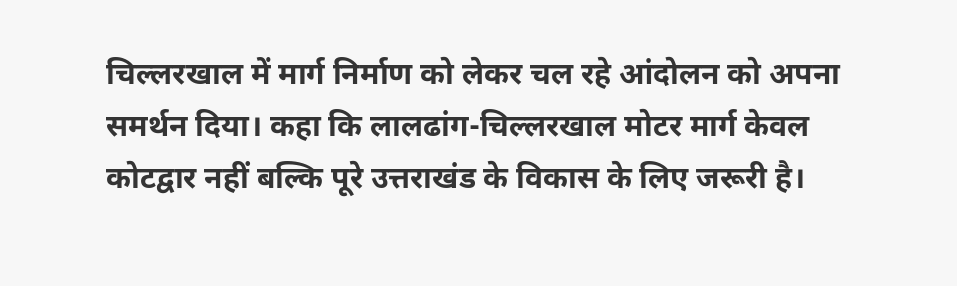चिल्लरखाल में मार्ग निर्माण को लेकर चल रहे आंदोलन को अपना समर्थन दिया। कहा कि लालढांग-चिल्लरखाल मोटर मार्ग केवल कोटद्वार नहीं बल्कि पूरे उत्तराखंड के विकास के लिए जरूरी है।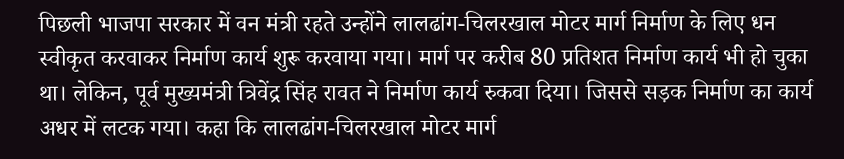पिछली भाजपा सरकार में वन मंत्री रहते उन्होंने लालढांग-चिलरखाल मोटर मार्ग निर्माण के लिए धन स्वीकृत करवाकर निर्माण कार्य शुरू करवाया गया। मार्ग पर करीब 80 प्रतिशत निर्माण कार्य भी हो चुका था। लेकिन, पूर्व मुख्यमंत्री त्रिवेंद्र सिंह रावत ने निर्माण कार्य रुकवा दिया। जिससे सड़क निर्माण का कार्य अधर में लटक गया। कहा कि लालढांग-चिलरखाल मोटर मार्ग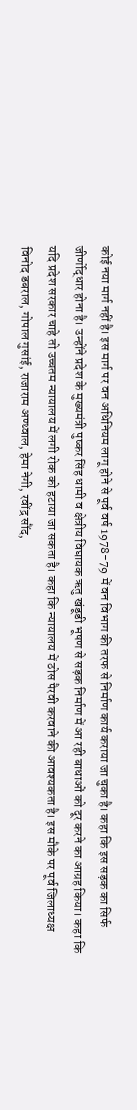कोई नया मार्ग नहीं है। इस मार्ग पर वन अधिनियम लागू होने से पूर्व वर्ष 1978-79 में वन विभाग की तरफ से निर्माण कार्य कराया जा चुका है। कहा कि इस सड़क का सिर्फ जीर्णोद्धार होना है। उन्होंने प्रदेश के मुख्यमंत्री पुष्कर सिंह धामी व क्षेत्रीय विघायक ऋतु खंडूडी भूषण से सड़क निर्माण में आ रही बाधाओं को दूर करने का आग्रह किया। कहा कि यदि प्रदेश सरकार चाहे तो उच्चतम न्यायालय में लगी रोक को हटाया जा सकता है। कहा कि न्यायालय में ठोस पैरवी करवाने की आवश्यकता है। इस मौके पर पूर्व जिलाध्यक्ष विनोद डबराल, गोपाल गुसांई, राजाराम अण्थ्वाल, हेमा नेगी, रवींद्र सौंद,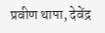प्रवीण थापा, देवेंद्र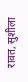रावत, सुशीला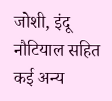जोशी, इंदू नौटियाल सहित कई अन्य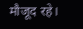मौजूद रहे।